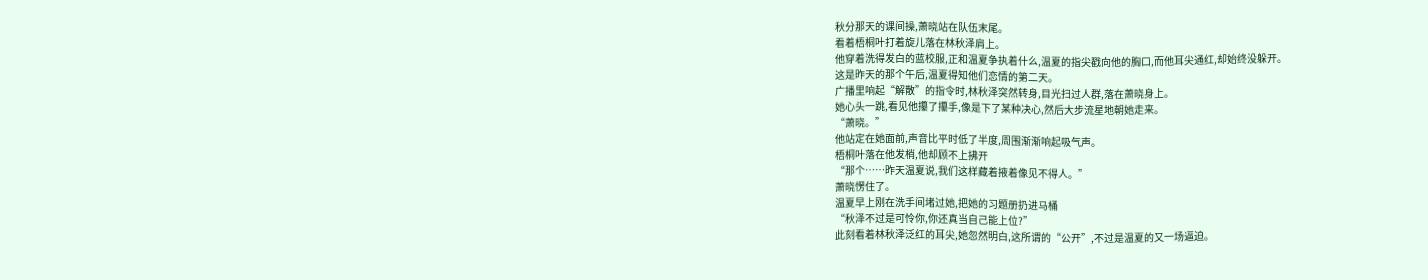秋分那天的课间操,萧晓站在队伍末尾。
看着梧桐叶打着旋儿落在林秋泽肩上。
他穿着洗得发白的蓝校服,正和温夏争执着什么,温夏的指尖戳向他的胸口,而他耳尖通红,却始终没躲开。
这是昨天的那个午后,温夏得知他们恋情的第二天。
广播里响起“解散”的指令时,林秋泽突然转身,目光扫过人群,落在萧晓身上。
她心头一跳,看见他攥了攥手,像是下了某种决心,然后大步流星地朝她走来。
“萧晓。”
他站定在她面前,声音比平时低了半度,周围渐渐响起吸气声。
梧桐叶落在他发梢,他却顾不上拂开
“那个……昨天温夏说,我们这样藏着掖着像见不得人。”
萧晓愣住了。
温夏早上刚在洗手间堵过她,把她的习题册扔进马桶
“秋泽不过是可怜你,你还真当自己能上位?”
此刻看着林秋泽泛红的耳尖,她忽然明白,这所谓的“公开”,不过是温夏的又一场逼迫。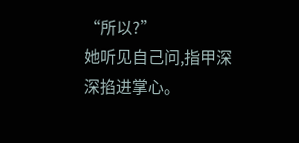“所以?”
她听见自己问,指甲深深掐进掌心。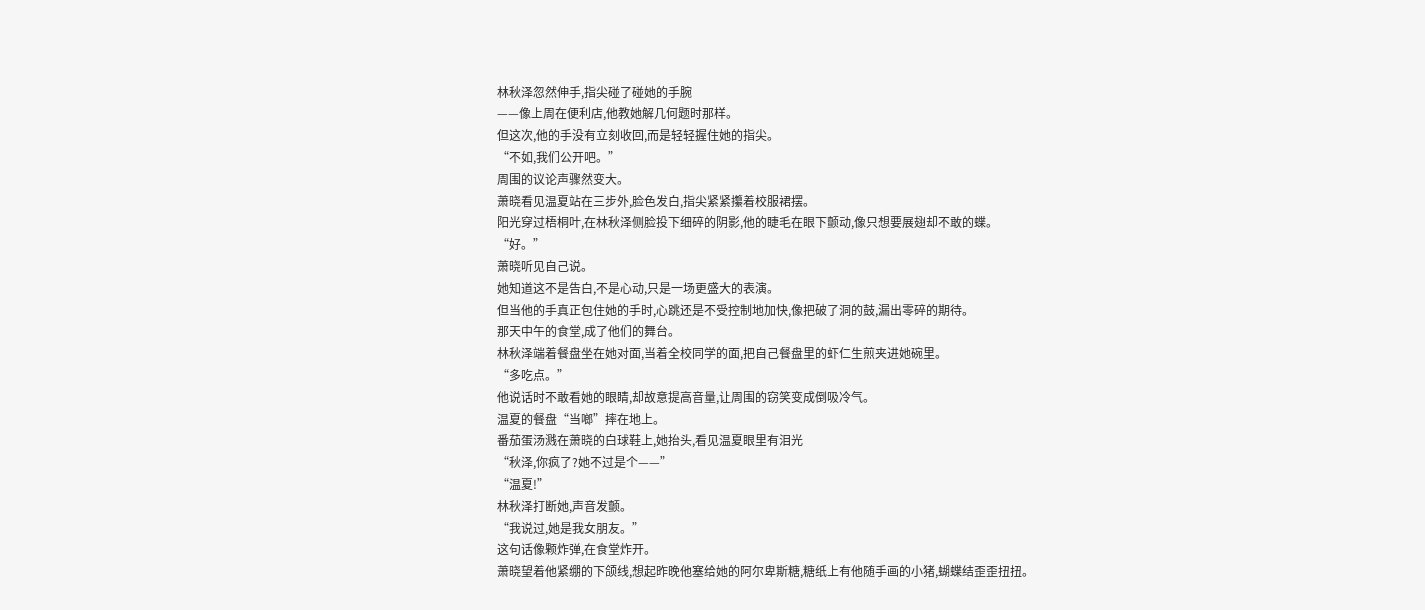林秋泽忽然伸手,指尖碰了碰她的手腕
——像上周在便利店,他教她解几何题时那样。
但这次,他的手没有立刻收回,而是轻轻握住她的指尖。
“不如,我们公开吧。”
周围的议论声骤然变大。
萧晓看见温夏站在三步外,脸色发白,指尖紧紧攥着校服裙摆。
阳光穿过梧桐叶,在林秋泽侧脸投下细碎的阴影,他的睫毛在眼下颤动,像只想要展翅却不敢的蝶。
“好。”
萧晓听见自己说。
她知道这不是告白,不是心动,只是一场更盛大的表演。
但当他的手真正包住她的手时,心跳还是不受控制地加快,像把破了洞的鼓,漏出零碎的期待。
那天中午的食堂,成了他们的舞台。
林秋泽端着餐盘坐在她对面,当着全校同学的面,把自己餐盘里的虾仁生煎夹进她碗里。
“多吃点。”
他说话时不敢看她的眼睛,却故意提高音量,让周围的窃笑变成倒吸冷气。
温夏的餐盘“当啷”摔在地上。
番茄蛋汤溅在萧晓的白球鞋上,她抬头,看见温夏眼里有泪光
“秋泽,你疯了?她不过是个——”
“温夏!”
林秋泽打断她,声音发颤。
“我说过,她是我女朋友。”
这句话像颗炸弹,在食堂炸开。
萧晓望着他紧绷的下颌线,想起昨晚他塞给她的阿尔卑斯糖,糖纸上有他随手画的小猪,蝴蝶结歪歪扭扭。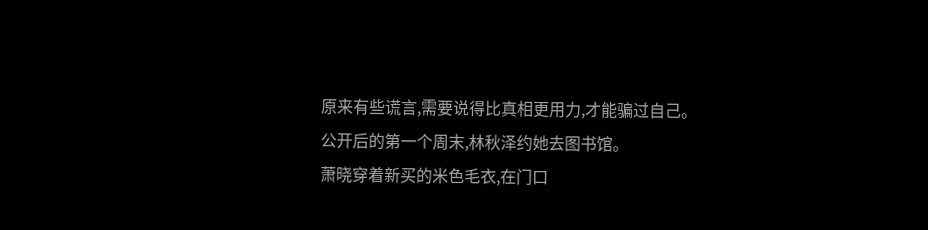原来有些谎言,需要说得比真相更用力,才能骗过自己。
公开后的第一个周末,林秋泽约她去图书馆。
萧晓穿着新买的米色毛衣,在门口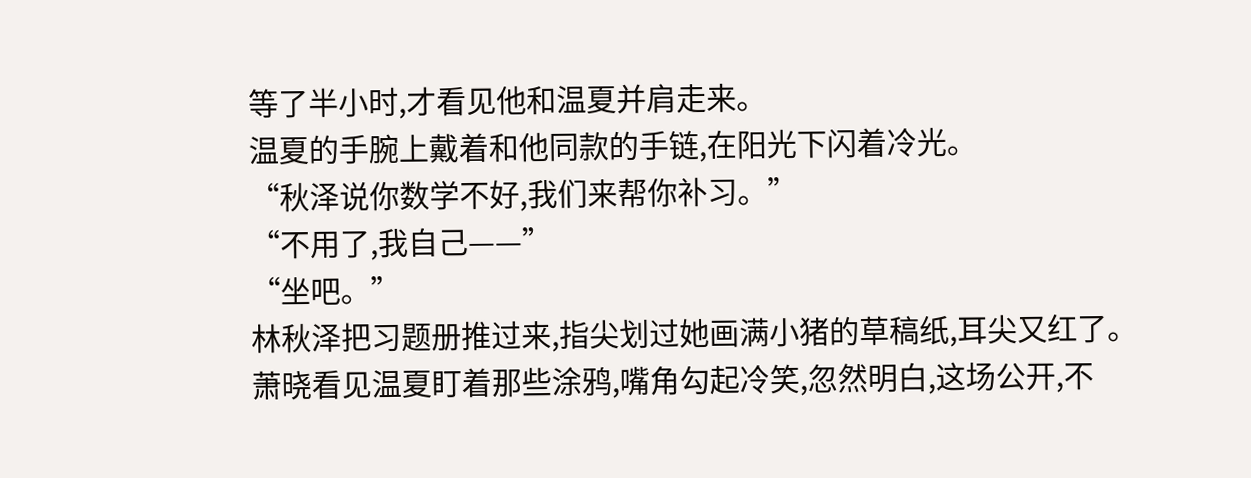等了半小时,才看见他和温夏并肩走来。
温夏的手腕上戴着和他同款的手链,在阳光下闪着冷光。
“秋泽说你数学不好,我们来帮你补习。”
“不用了,我自己——”
“坐吧。”
林秋泽把习题册推过来,指尖划过她画满小猪的草稿纸,耳尖又红了。
萧晓看见温夏盯着那些涂鸦,嘴角勾起冷笑,忽然明白,这场公开,不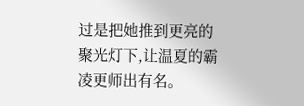过是把她推到更亮的聚光灯下,让温夏的霸凌更师出有名。